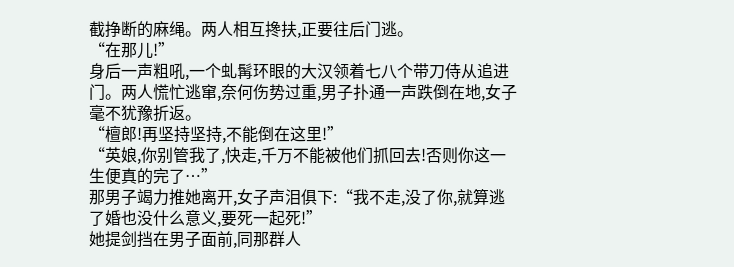截挣断的麻绳。两人相互搀扶,正要往后门逃。
“在那儿!”
身后一声粗吼,一个虬髯环眼的大汉领着七八个带刀侍从追进门。两人慌忙逃窜,奈何伤势过重,男子扑通一声跌倒在地,女子毫不犹豫折返。
“檀郎!再坚持坚持,不能倒在这里!”
“英娘,你别管我了,快走,千万不能被他们抓回去!否则你这一生便真的完了…”
那男子竭力推她离开,女子声泪俱下:“我不走,没了你,就算逃了婚也没什么意义,要死一起死!”
她提剑挡在男子面前,同那群人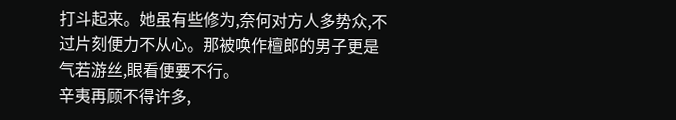打斗起来。她虽有些修为,奈何对方人多势众,不过片刻便力不从心。那被唤作檀郎的男子更是气若游丝,眼看便要不行。
辛夷再顾不得许多,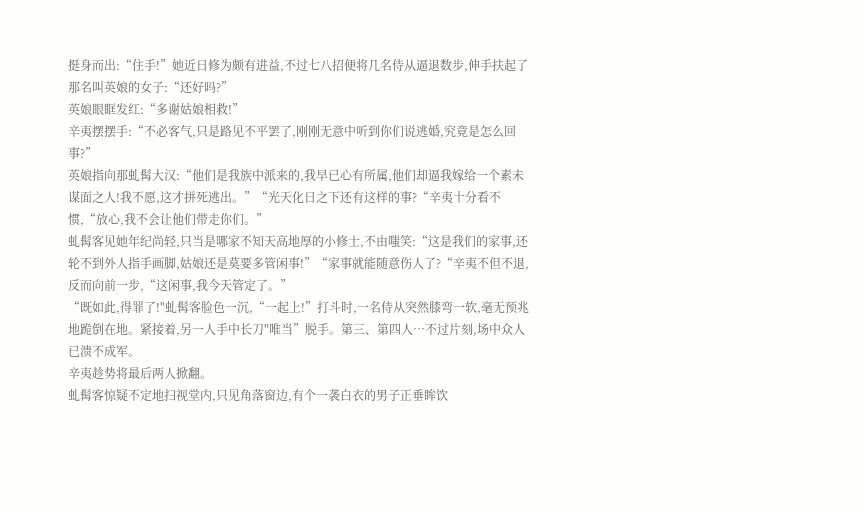挺身而出:“住手!”她近日修为颇有进益,不过七八招便将几名侍从逼退数步,伸手扶起了那名叫英娘的女子:“还好吗?”
英娘眼眶发红:“多谢姑娘相救!”
辛夷摆摆手:“不必客气,只是路见不平罢了,刚刚无意中听到你们说逃婚,究竟是怎么回事?”
英娘指向那虬髯大汉:“他们是我族中派来的,我早已心有所属,他们却逼我嫁给一个素未谋面之人!我不愿,这才拼死逃出。”“光天化日之下还有这样的事?“辛夷十分看不惯,“放心,我不会让他们带走你们。”
虬髯客见她年纪尚轻,只当是哪家不知天高地厚的小修士,不由嗤笑:“这是我们的家事,还轮不到外人指手画脚,姑娘还是莫要多管闲事!”“家事就能随意伤人了?“辛夷不但不退,反而向前一步,“这闲事,我今天管定了。”
“既如此,得罪了!"虬髯客脸色一沉,“一起上!”打斗时,一名侍从突然膝弯一软,毫无预兆地跪倒在地。紧接着,另一人手中长刀"唯当”脱手。第三、第四人…不过片刻,场中众人已溃不成军。
辛夷趁势将最后两人掀翻。
虬髯客惊疑不定地扫视堂内,只见角落窗边,有个一袭白衣的男子正垂眸饮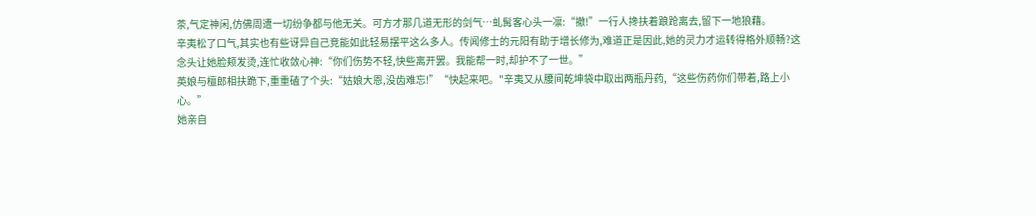茶,气定神闲,仿佛周遭一切纷争都与他无关。可方才那几道无形的剑气…虬髯客心头一凛:“撤!”一行人搀扶着踉跄离去,留下一地狼藉。
辛夷松了口气,其实也有些讶异自己竞能如此轻易摆平这么多人。传闻修士的元阳有助于增长修为,难道正是因此,她的灵力才运转得格外顺畅?这念头让她脸颊发烫,连忙收敛心神:“你们伤势不轻,快些离开罢。我能帮一时,却护不了一世。”
英娘与檀郎相扶跪下,重重磕了个头:“姑娘大恩,没齿难忘!”“快起来吧。"辛夷又从腰间乾坤袋中取出两瓶丹药,“这些伤药你们带着,路上小心。”
她亲自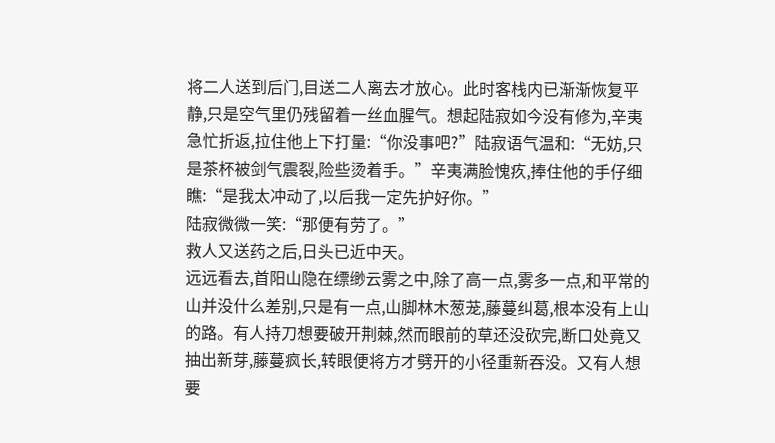将二人送到后门,目送二人离去才放心。此时客栈内已渐渐恢复平静,只是空气里仍残留着一丝血腥气。想起陆寂如今没有修为,辛夷急忙折返,拉住他上下打量:“你没事吧?”陆寂语气温和:“无妨,只是茶杯被剑气震裂,险些烫着手。”辛夷满脸愧疚,捧住他的手仔细瞧:“是我太冲动了,以后我一定先护好你。”
陆寂微微一笑:“那便有劳了。”
救人又送药之后,日头已近中天。
远远看去,首阳山隐在缥缈云雾之中,除了高一点,雾多一点,和平常的山并没什么差别,只是有一点,山脚林木葱茏,藤蔓纠葛,根本没有上山的路。有人持刀想要破开荆棘,然而眼前的草还没砍完,断口处竟又抽出新芽,藤蔓疯长,转眼便将方才劈开的小径重新吞没。又有人想要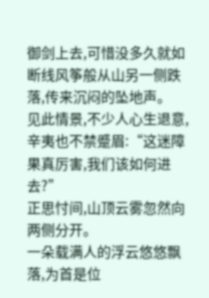御剑上去,可惜没多久就如断线风筝般从山另一侧跌落,传来沉闷的坠地声。
见此情景,不少人心生退意,辛夷也不禁蹙眉:“这迷障果真厉害,我们该如何进去?”
正思忖间,山顶云雾忽然向两侧分开。
一朵载满人的浮云悠悠飘落,为首是位